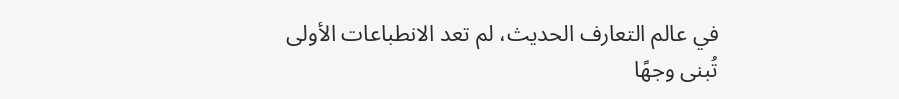في عالم التعارف الحديث، لم تعد الانطباعات الأولى تُبنى وجهًا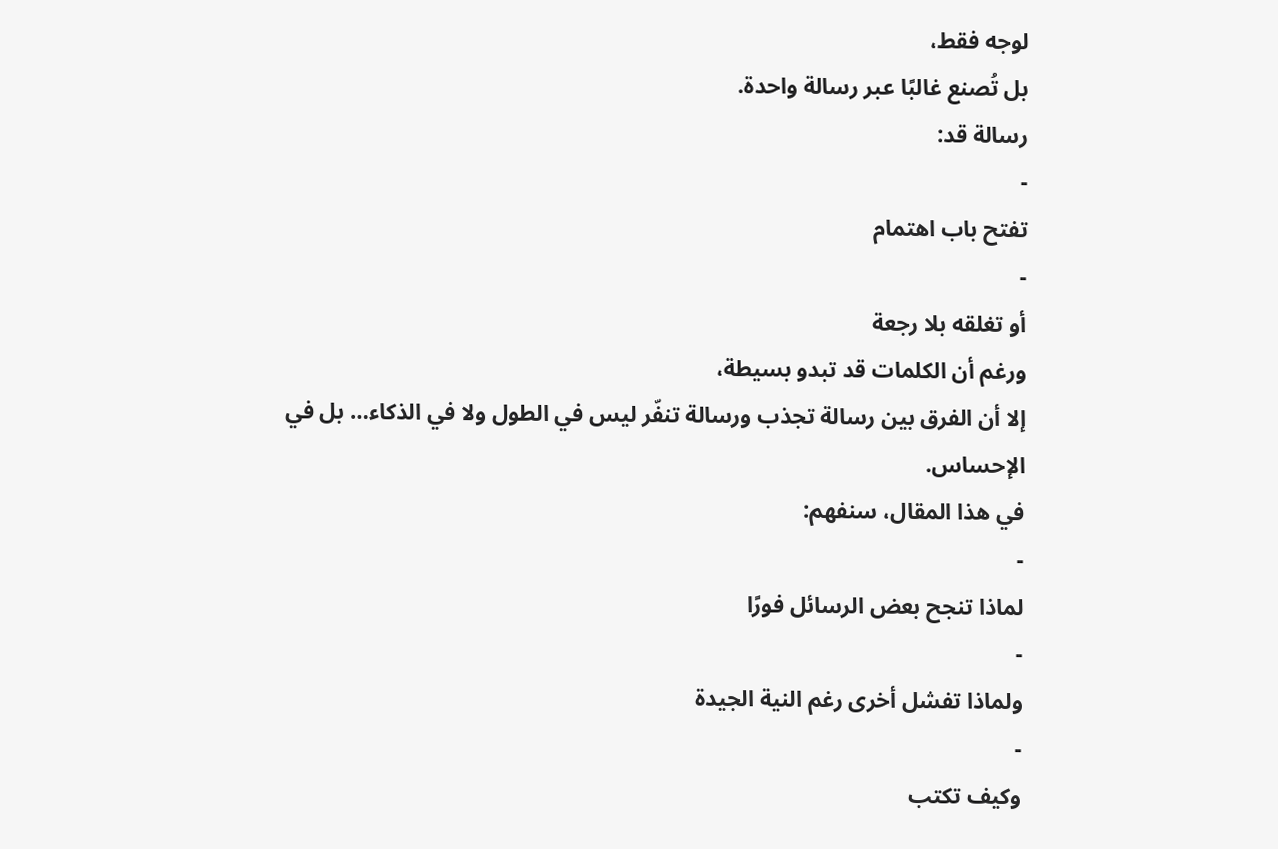لوجه فقط،
بل تُصنع غالبًا عبر رسالة واحدة.
رسالة قد:
-
تفتح باب اهتمام
-
أو تغلقه بلا رجعة
ورغم أن الكلمات قد تبدو بسيطة،
إلا أن الفرق بين رسالة تجذب ورسالة تنفّر ليس في الطول ولا في الذكاء… بل في الإحساس.
في هذا المقال، سنفهم:
-
لماذا تنجح بعض الرسائل فورًا
-
ولماذا تفشل أخرى رغم النية الجيدة
-
وكيف تكتب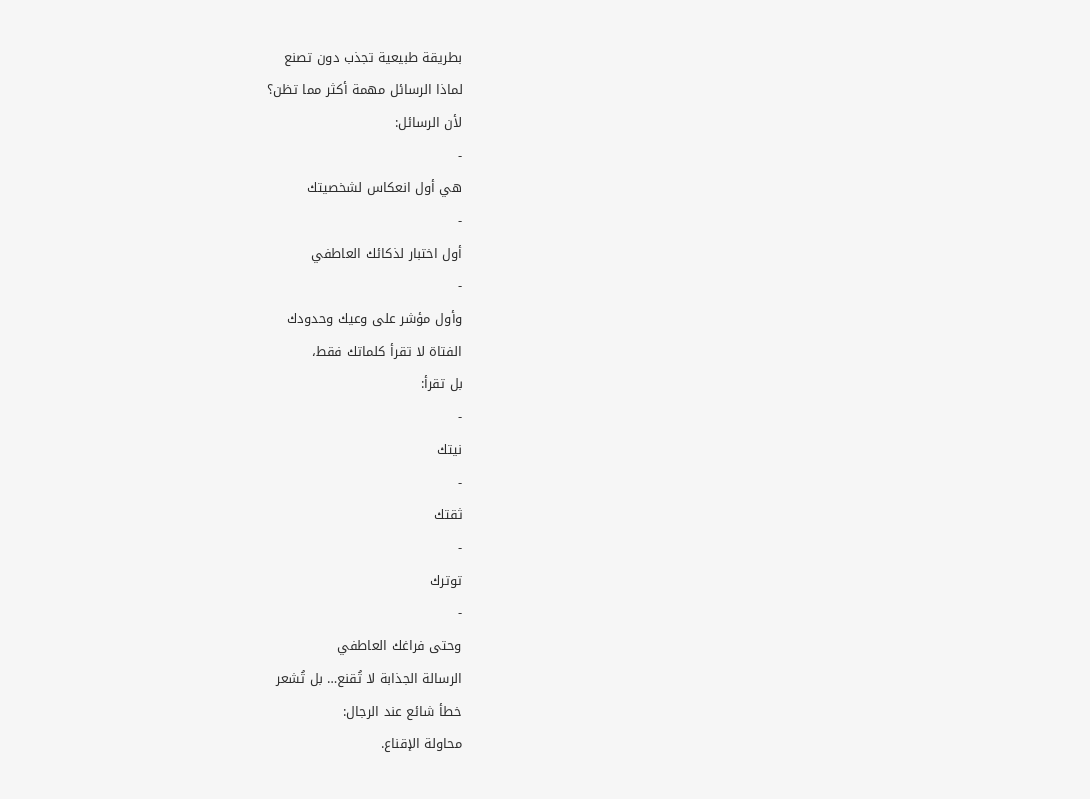بطريقة طبيعية تجذب دون تصنع
لماذا الرسائل مهمة أكثر مما تظن؟
لأن الرسائل:
-
هي أول انعكاس لشخصيتك
-
أول اختبار لذكائك العاطفي
-
وأول مؤشر على وعيك وحدودك
الفتاة لا تقرأ كلماتك فقط،
بل تقرأ:
-
نيتك
-
ثقتك
-
توترك
-
وحتى فراغك العاطفي
الرسالة الجذابة لا تُقنع… بل تُشعر
خطأ شائع عند الرجال:
محاولة الإقناع.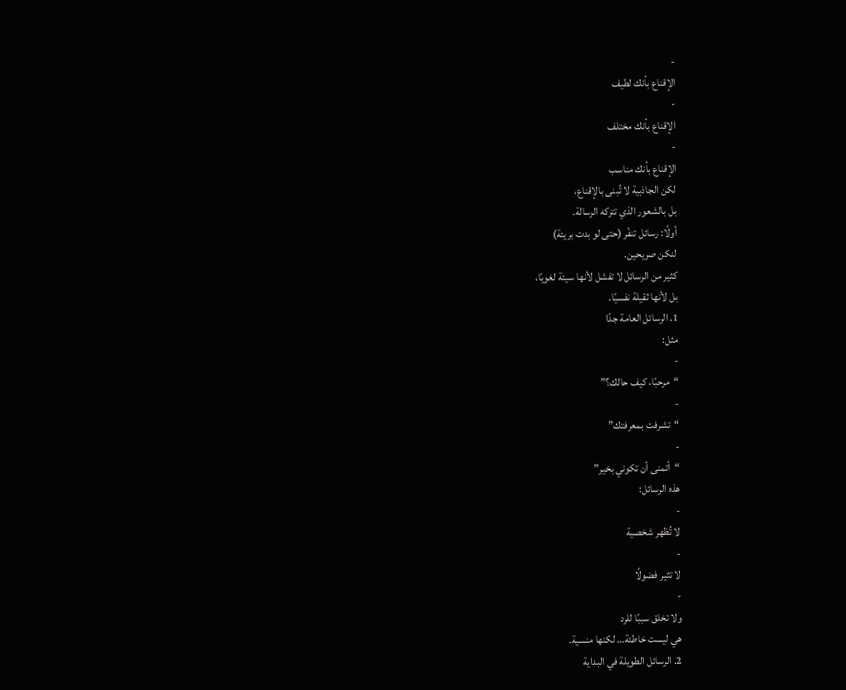-
الإقناع بأنك لطيف
-
الإقناع بأنك مختلف
-
الإقناع بأنك مناسب
لكن الجاذبية لا تُبنى بالإقناع،
بل بالشعور الذي تتركه الرسالة.
أولًا: رسائل تنفّر (حتى لو بدت بريئة)
لنكن صريحين.
كثير من الرسائل لا تفشل لأنها سيئة لغويًا،
بل لأنها ثقيلة نفسيًا.
1. الرسائل العامة جدًا
مثل:
-
“مرحبًا، كيف حالك؟”
-
“تشرفت بمعرفتك”
-
“أتمنى أن تكوني بخير”
هذه الرسائل:
-
لا تُظهر شخصية
-
لا تثير فضولًا
-
ولا تخلق سببًا للرد
هي ليست خاطئة… لكنها منسية.
2. الرسائل الطويلة في البداية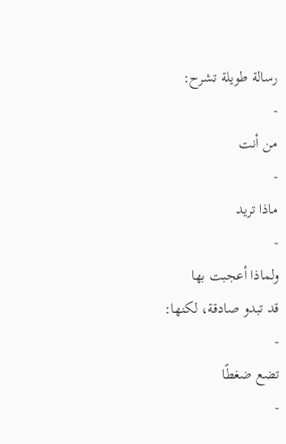رسالة طويلة تشرح:
-
من أنت
-
ماذا تريد
-
ولماذا أعجبت بها
قد تبدو صادقة، لكنها:
-
تضع ضغطًا
-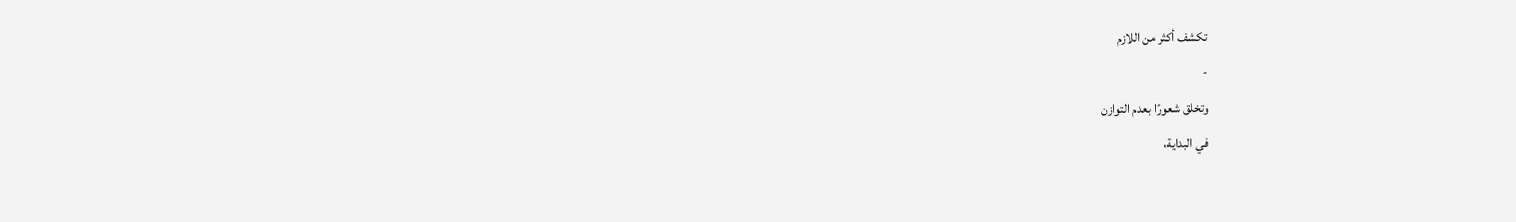تكشف أكثر من اللازم
-
وتخلق شعورًا بعدم التوازن
في البداية،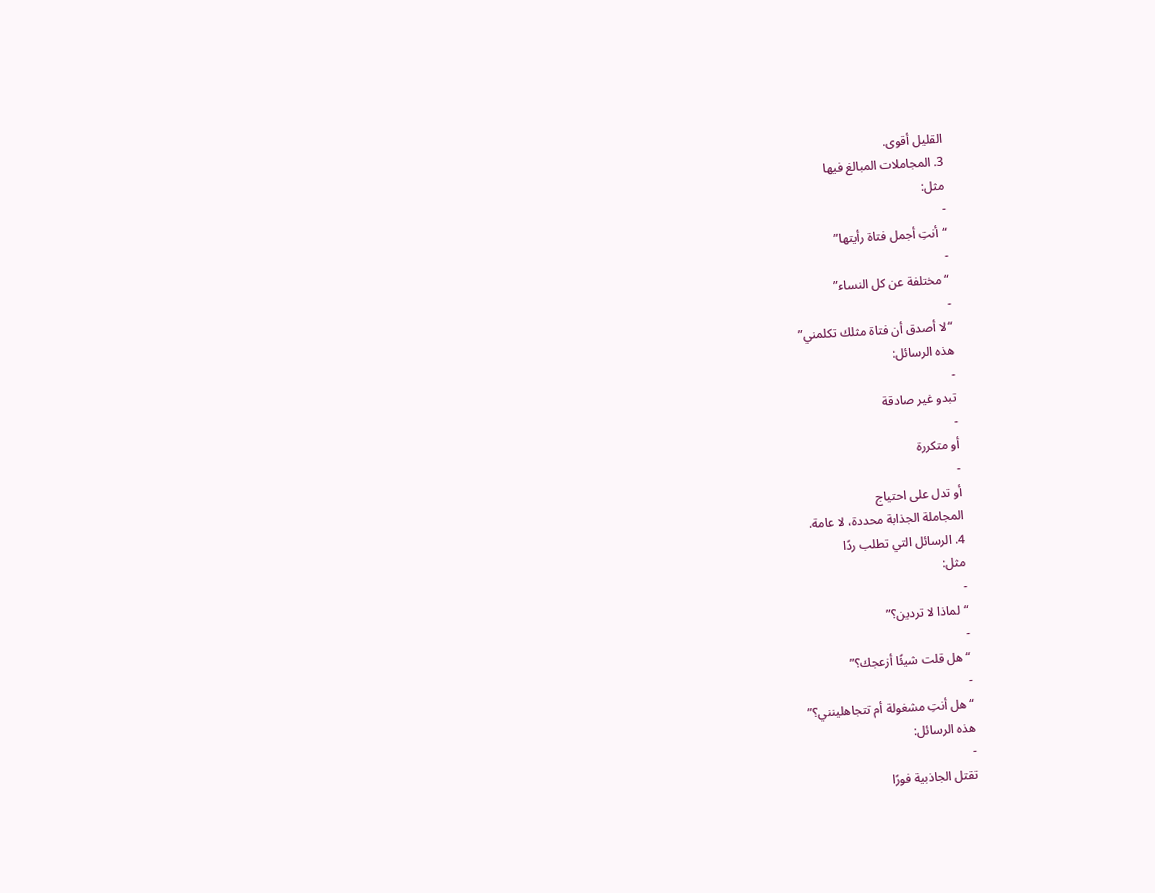القليل أقوى.
3. المجاملات المبالغ فيها
مثل:
-
“أنتِ أجمل فتاة رأيتها”
-
“مختلفة عن كل النساء”
-
“لا أصدق أن فتاة مثلك تكلمني”
هذه الرسائل:
-
تبدو غير صادقة
-
أو متكررة
-
أو تدل على احتياج
المجاملة الجذابة محددة، لا عامة.
4. الرسائل التي تطلب ردًا
مثل:
-
“لماذا لا تردين؟”
-
“هل قلت شيئًا أزعجك؟”
-
“هل أنتِ مشغولة أم تتجاهلينني؟”
هذه الرسائل:
-
تقتل الجاذبية فورًا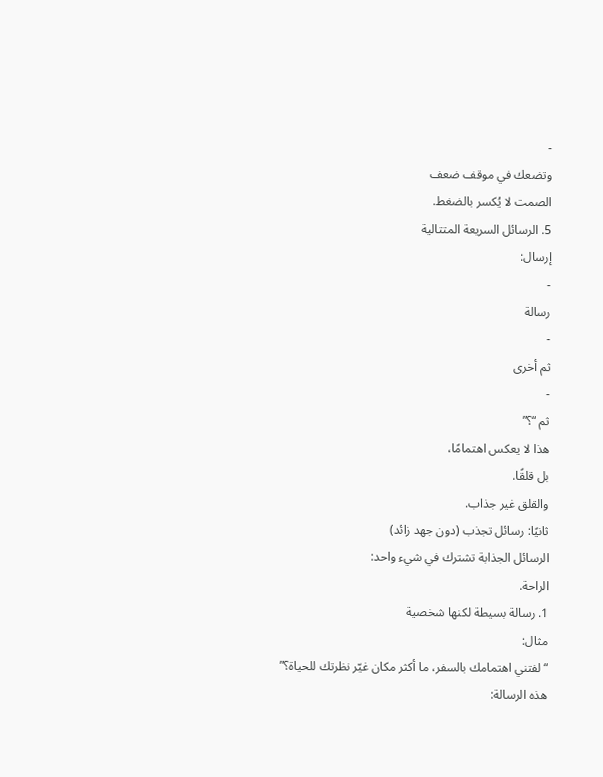-
وتضعك في موقف ضعف
الصمت لا يُكسر بالضغط.
5. الرسائل السريعة المتتالية
إرسال:
-
رسالة
-
ثم أخرى
-
ثم “؟”
هذا لا يعكس اهتمامًا،
بل قلقًا.
والقلق غير جذاب.
ثانيًا: رسائل تجذب (دون جهد زائد)
الرسائل الجذابة تشترك في شيء واحد:
الراحة.
1. رسالة بسيطة لكنها شخصية
مثال:
“لفتني اهتمامك بالسفر، ما أكثر مكان غيّر نظرتك للحياة؟”
هذه الرسالة: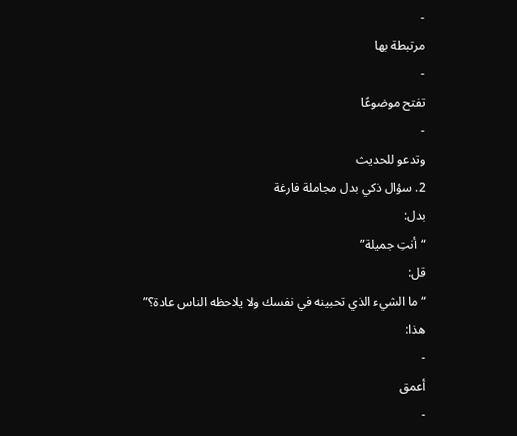-
مرتبطة بها
-
تفتح موضوعًا
-
وتدعو للحديث
2. سؤال ذكي بدل مجاملة فارغة
بدل:
“أنتِ جميلة”
قل:
“ما الشيء الذي تحبينه في نفسك ولا يلاحظه الناس عادة؟”
هذا:
-
أعمق
-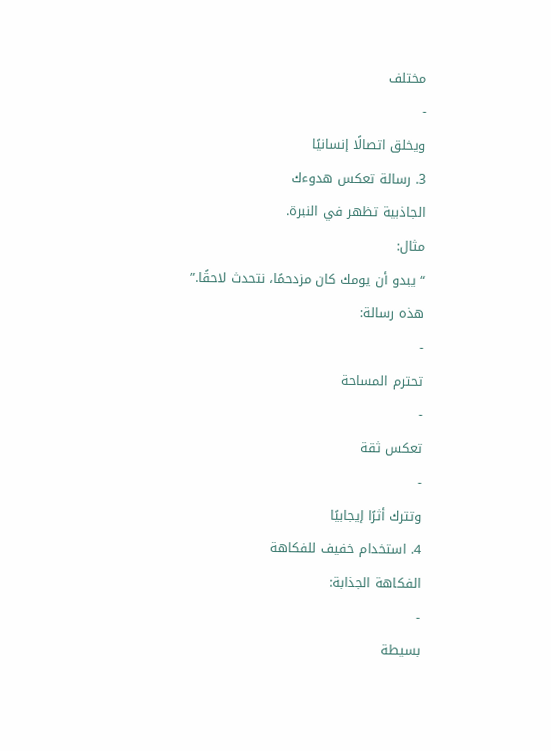مختلف
-
ويخلق اتصالًا إنسانيًا
3. رسالة تعكس هدوءك
الجاذبية تظهر في النبرة.
مثال:
“يبدو أن يومك كان مزدحمًا، نتحدث لاحقًا.”
هذه رسالة:
-
تحترم المساحة
-
تعكس ثقة
-
وتترك أثرًا إيجابيًا
4. استخدام خفيف للفكاهة
الفكاهة الجذابة:
-
بسيطة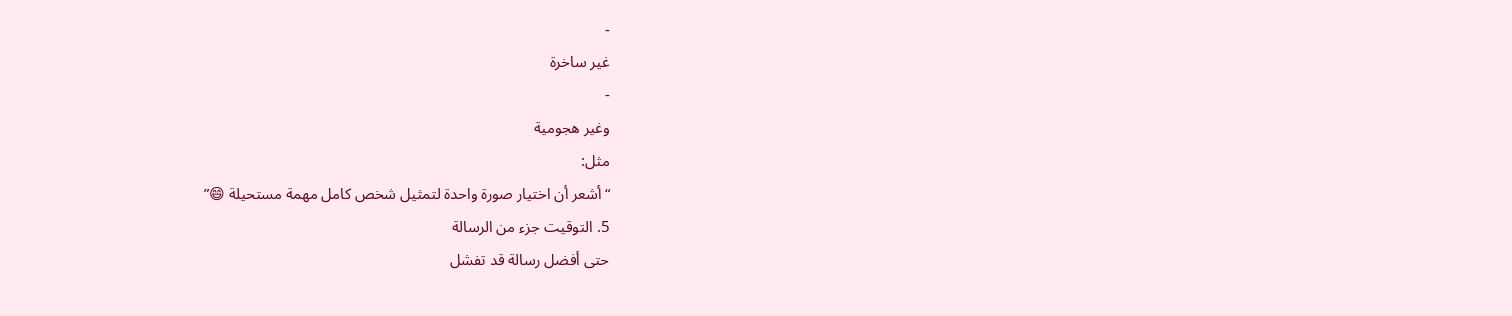-
غير ساخرة
-
وغير هجومية
مثل:
“أشعر أن اختيار صورة واحدة لتمثيل شخص كامل مهمة مستحيلة 😄”
5. التوقيت جزء من الرسالة
حتى أفضل رسالة قد تفشل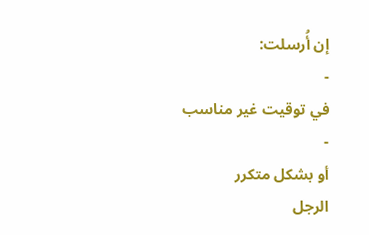إن أُرسلت:
-
في توقيت غير مناسب
-
أو بشكل متكرر
الرجل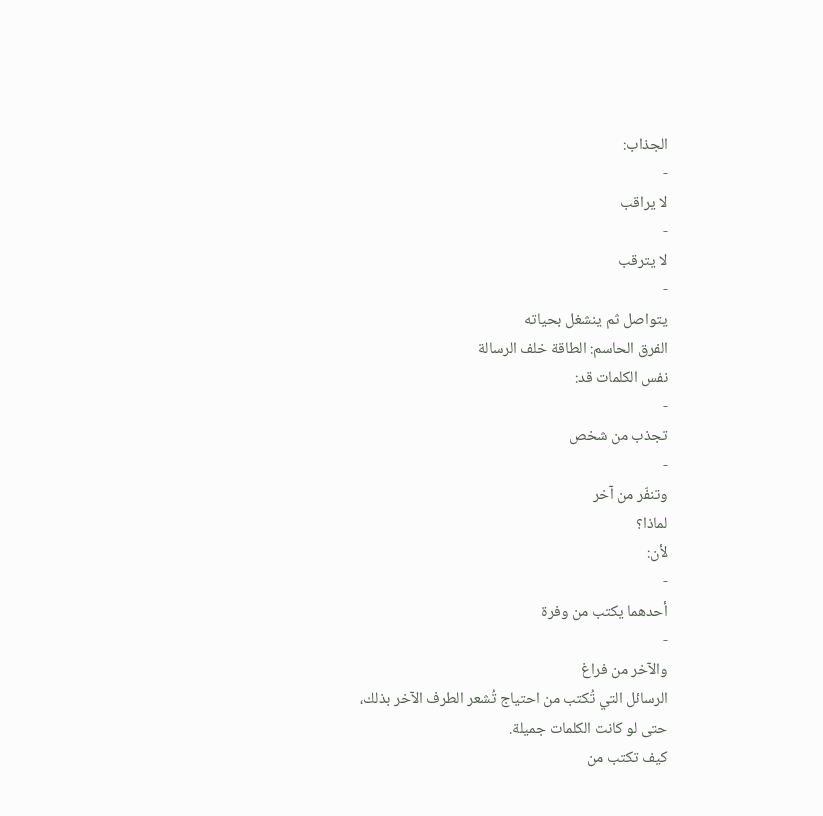الجذاب:
-
لا يراقب
-
لا يترقب
-
يتواصل ثم ينشغل بحياته
الفرق الحاسم: الطاقة خلف الرسالة
نفس الكلمات قد:
-
تجذب من شخص
-
وتنفّر من آخر
لماذا؟
لأن:
-
أحدهما يكتب من وفرة
-
والآخر من فراغ
الرسائل التي تُكتب من احتياج تُشعر الطرف الآخر بذلك،
حتى لو كانت الكلمات جميلة.
كيف تكتب من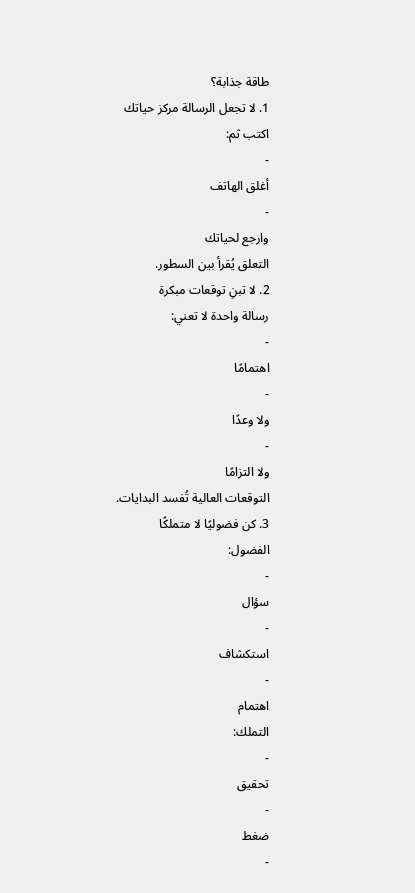طاقة جذابة؟
1. لا تجعل الرسالة مركز حياتك
اكتب ثم:
-
أغلق الهاتف
-
وارجع لحياتك
التعلق يُقرأ بين السطور.
2. لا تبنِ توقعات مبكرة
رسالة واحدة لا تعني:
-
اهتمامًا
-
ولا وعدًا
-
ولا التزامًا
التوقعات العالية تُفسد البدايات.
3. كن فضوليًا لا متملكًا
الفضول:
-
سؤال
-
استكشاف
-
اهتمام
التملك:
-
تحقيق
-
ضغط
-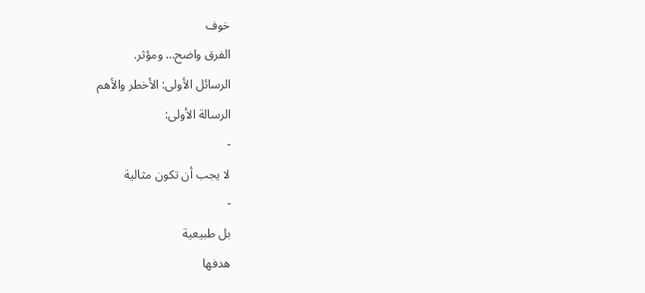خوف
الفرق واضح… ومؤثر.
الرسائل الأولى: الأخطر والأهم
الرسالة الأولى:
-
لا يجب أن تكون مثالية
-
بل طبيعية
هدفها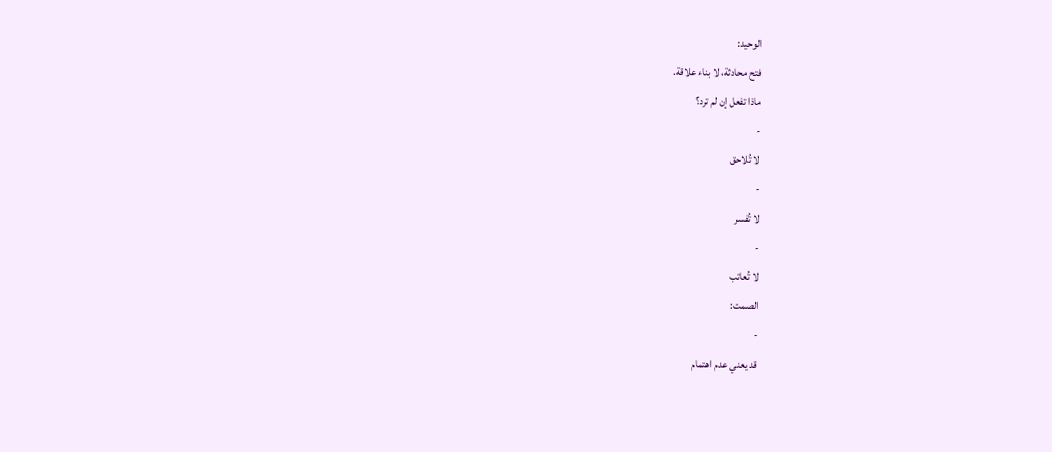الوحيد:
فتح محادثة، لا بناء علاقة.
ماذا تفعل إن لم ترد؟
-
لا تُلاحق
-
لا تُفسر
-
لا تُعاتب
الصمت:
-
قد يعني عدم اهتمام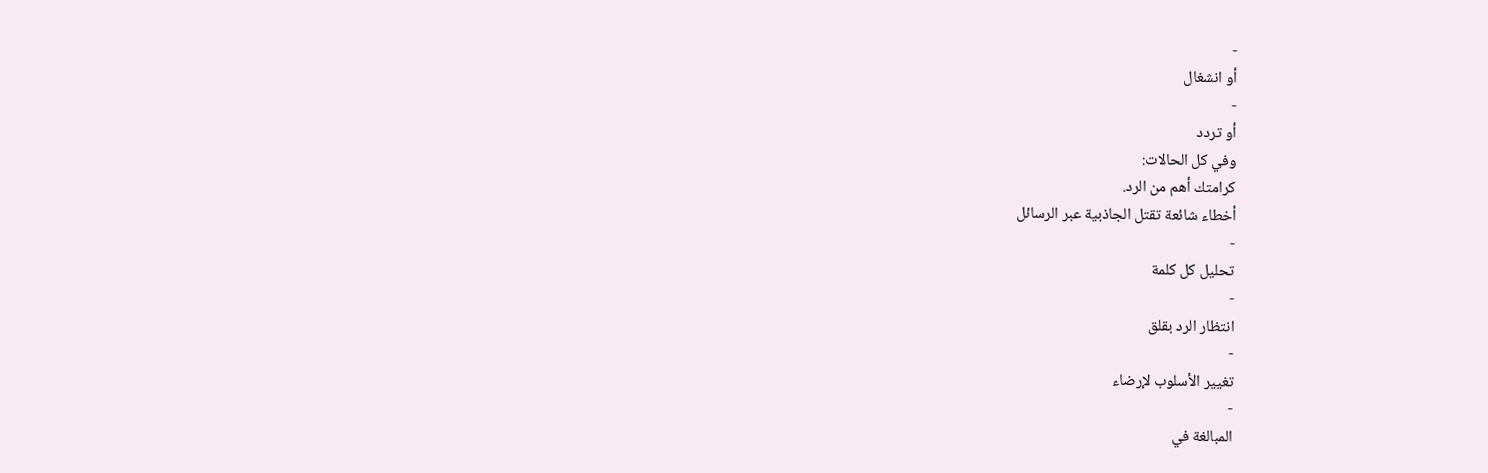-
أو انشغال
-
أو تردد
وفي كل الحالات:
كرامتك أهم من الرد.
أخطاء شائعة تقتل الجاذبية عبر الرسائل
-
تحليل كل كلمة
-
انتظار الرد بقلق
-
تغيير الأسلوب لإرضاء
-
المبالغة في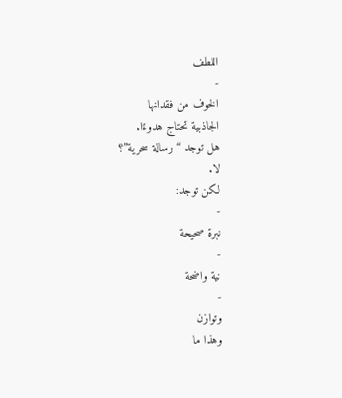اللطف
-
الخوف من فقدانها
الجاذبية تحتاج هدوءًا.
هل توجد “رسالة سحرية”؟
لا.
لكن توجد:
-
نبرة صحيحة
-
نية واضحة
-
وتوازن
وهذا ما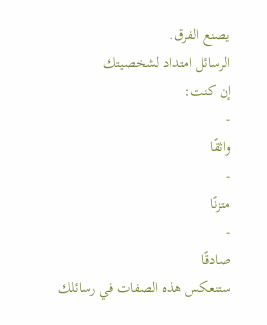يصنع الفرق.
الرسائل امتداد لشخصيتك
إن كنت:
-
واثقًا
-
متزنًا
-
صادقًا
ستنعكس هذه الصفات في رسائلك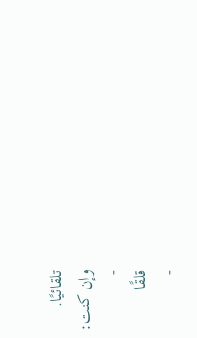تلقائيًا.
وإن كنت:
-
قلقًا
-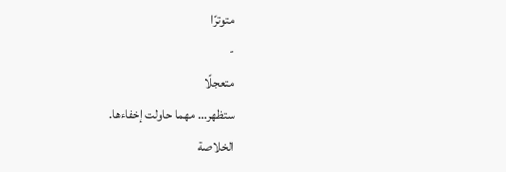متوترًا
-
متعجلًا
ستظهر… مهما حاولت إخفاءها.
الخلاصة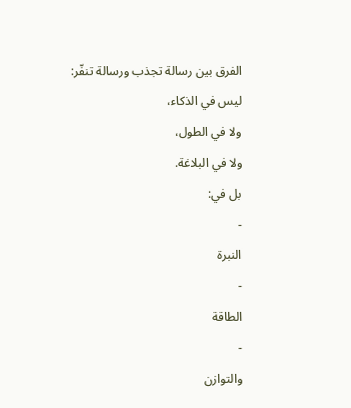الفرق بين رسالة تجذب ورسالة تنفّر:
ليس في الذكاء،
ولا في الطول،
ولا في البلاغة.
بل في:
-
النبرة
-
الطاقة
-
والتوازن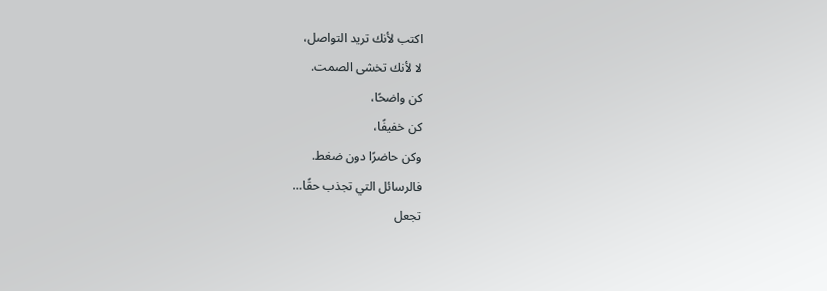اكتب لأنك تريد التواصل،
لا لأنك تخشى الصمت.
كن واضحًا،
كن خفيفًا،
وكن حاضرًا دون ضغط.
فالرسائل التي تجذب حقًا…
تجعل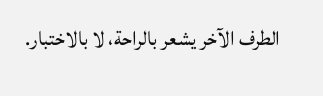الطرف الآخر يشعر بالراحة، لا بالاختبار.